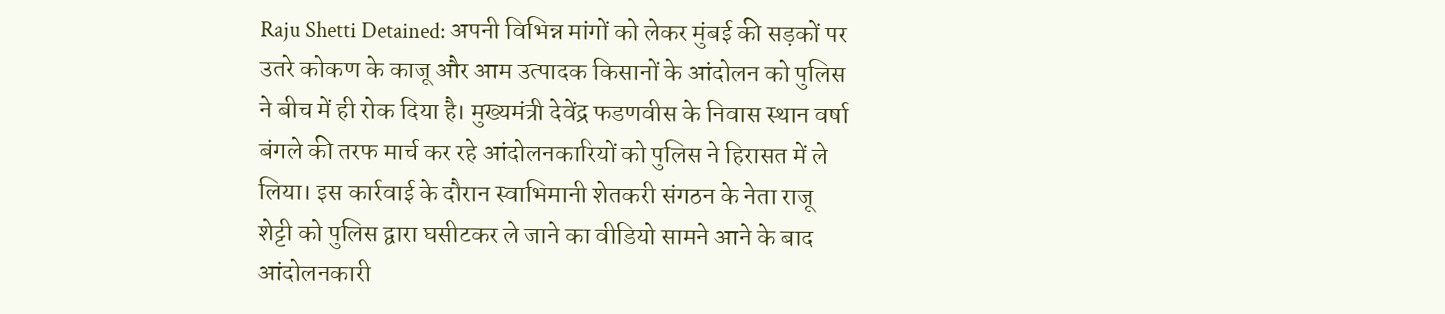Raju Shetti Detained: अपनी विभिन्न मांगों को लेकर मुंबई की सड़कों पर उतरे कोकण के काजू और आम उत्पादक किसानों के आंदोलन को पुलिस ने बीच में ही रोक दिया है। मुख्यमंत्री देवेंद्र फडणवीस के निवास स्थान वर्षा बंगले की तरफ मार्च कर रहे आंदोलनकारियों को पुलिस ने हिरासत में ले लिया। इस कार्रवाई के दौरान स्वाभिमानी शेतकरी संगठन के नेता राजू शेट्टी को पुलिस द्वारा घसीटकर ले जाने का वीडियो सामने आने के बाद आंदोलनकारी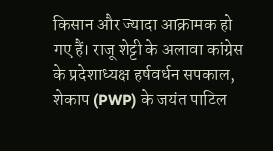किसान और ज्यादा आक्रामक हो गए हैं। राजू शेट्टी के अलावा कांग्रेस के प्रदेशाध्यक्ष हर्षवर्धन सपकाल, शेकाप (PWP) के जयंत पाटिल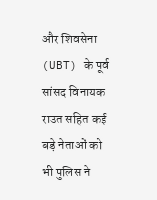और शिवसेना (UBT) के पूर्व सांसद विनायक राउत सहित कई बड़े नेताओं को भी पुलिस ने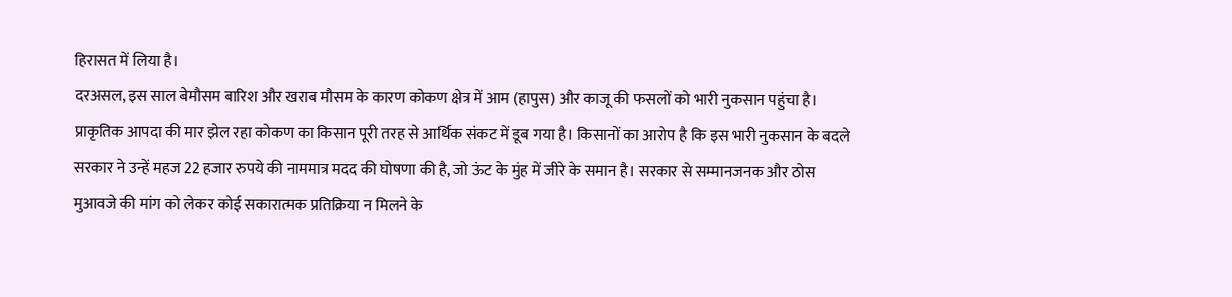हिरासत में लिया है।
दरअसल, इस साल बेमौसम बारिश और खराब मौसम के कारण कोकण क्षेत्र में आम (हापुस) और काजू की फसलों को भारी नुकसान पहुंचा है। प्राकृतिक आपदा की मार झेल रहा कोकण का किसान पूरी तरह से आर्थिक संकट में डूब गया है। किसानों का आरोप है कि इस भारी नुकसान के बदले सरकार ने उन्हें महज 22 हजार रुपये की नाममात्र मदद की घोषणा की है, जो ऊंट के मुंह में जीरे के समान है। सरकार से सम्मानजनक और ठोस मुआवजे की मांग को लेकर कोई सकारात्मक प्रतिक्रिया न मिलने के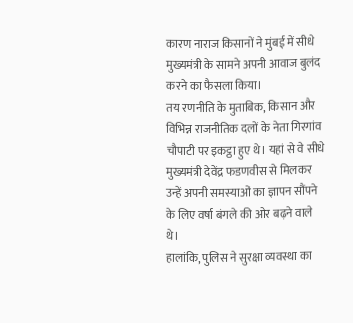कारण नाराज किसानों ने मुंबई में सीधे मुख्यमंत्री के सामने अपनी आवाज बुलंद करने का फैसला किया।
तय रणनीति के मुताबिक, किसान और विभिन्न राजनीतिक दलों के नेता गिरगांव चौपाटी पर इकट्ठा हुए थे। यहां से वे सीधे मुख्यमंत्री देवेंद्र फडणवीस से मिलकर उन्हें अपनी समस्याओं का ज्ञापन सौंपने के लिए वर्षा बंगले की ओर बढ़ने वाले थे।
हालांकि, पुलिस ने सुरक्षा व्यवस्था का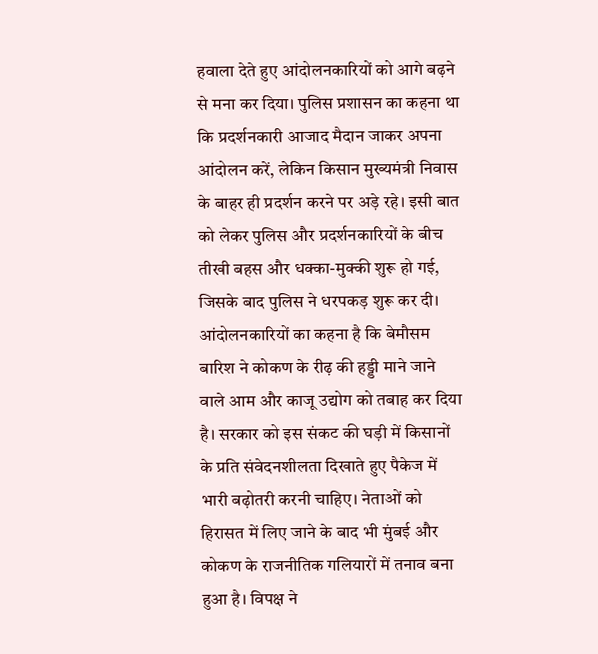हवाला देते हुए आंदोलनकारियों को आगे बढ़ने से मना कर दिया। पुलिस प्रशासन का कहना था कि प्रदर्शनकारी आजाद मैदान जाकर अपना आंदोलन करें, लेकिन किसान मुख्यमंत्री निवास के बाहर ही प्रदर्शन करने पर अड़े रहे। इसी बात को लेकर पुलिस और प्रदर्शनकारियों के बीच तीखी बहस और धक्का-मुक्की शुरू हो गई, जिसके बाद पुलिस ने धरपकड़ शुरू कर दी।
आंदोलनकारियों का कहना है कि बेमौसम बारिश ने कोकण के रीढ़ की हड्डी माने जाने वाले आम और काजू उद्योग को तबाह कर दिया है। सरकार को इस संकट की घड़ी में किसानों के प्रति संवेदनशीलता दिखाते हुए पैकेज में भारी बढ़ोतरी करनी चाहिए। नेताओं को हिरासत में लिए जाने के बाद भी मुंबई और कोकण के राजनीतिक गलियारों में तनाव बना हुआ है। विपक्ष ने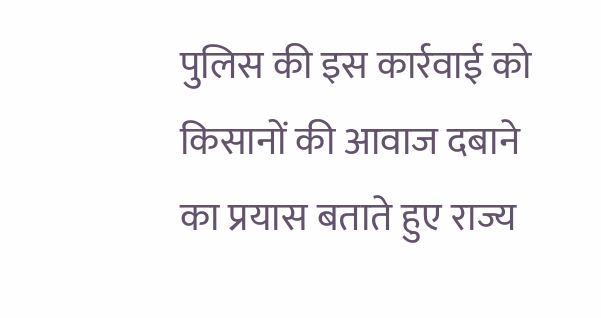पुलिस की इस कार्रवाई को किसानों की आवाज दबाने का प्रयास बताते हुए राज्य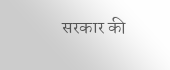सरकार की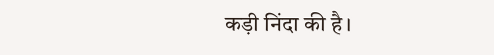कड़ी निंदा की है।